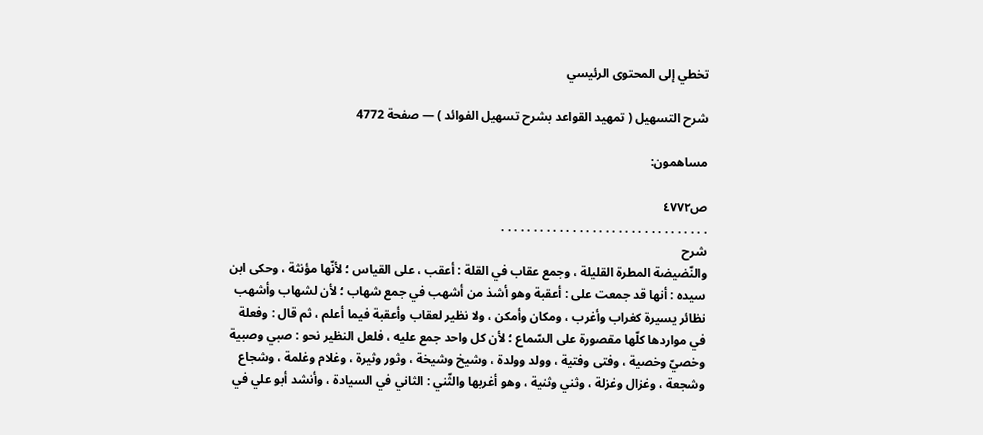تخطي إلى المحتوى الرئيسي

شرح التسهيل ( تمهيد القواعد بشرح تسهيل الفوائد ) — صفحة 4772

مساهمون:

ص٤٧٧٢
. . . . . . . . . . . . . . . . . . . . . . . . . . . . . . . .
شرح
والنّضيضة المطرة القليلة ، وجمع عقاب في القلة : أعقب ، على القياس ؛ لأنّها مؤنثة ، وحكى ابن سيده : أنها قد جمعت على : أعقبة وهو أشذ من أشهب في جمع شهاب ؛ لأن لشهاب وأشهب نظائر يسيرة كغراب وأغرب ، ومكان وأمكن ، ولا نظير لعقاب وأعقبة فيما أعلم ، ثم قال : وفعلة في مواردها كلّها مقصورة على السّماع ؛ لأن كل واحد جمع عليه ، فلعل النظير نحو : صبي وصبية وخصيّ وخصية ، وفتى وفتية ، وولد وولدة ، وشيخ وشيخة ، وثور وثيرة ، وغلام وغلمة ، وشجاع وشجعة ، وغزال وغزلة ، وثني وثنية ، وهو أغربها والثّني : الثاني في السيادة ، وأنشد أبو علي في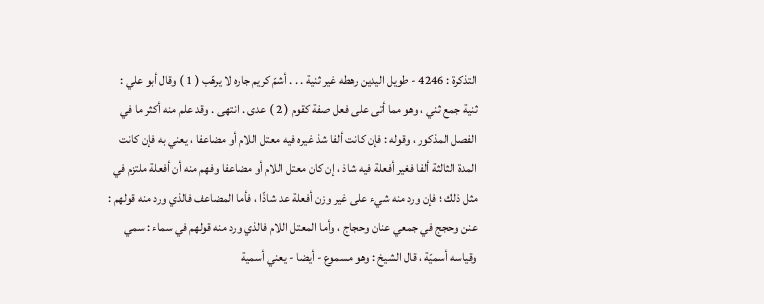التذكرة : 4246 - طويل اليدين رهطه غير ثنية . . . أشمّ كريم جاره لا يرهّب ( 1 ) وقال أبو علي : ثنية جمع ثني ، وهو مما أتى على فعل صفة كقوم ( 2 ) عدى . انتهى . وقد علم منه أكثر ما في الفصل المذكور ، وقوله : فإن كانت ألفا شذ غيره فيه معتل اللام أو مضاعفا ، يعني به فإن كانت المدة الثالثة ألفا فغير أفعلة فيه شاذ ، إن كان معتل اللام أو مضاعفا وفهم منه أن أفعلة ملتزم في مثل ذلك ؛ فإن ورد منه شيء على غير وزن أفعلة عد شاذّا ، فأما المضاعف فالذي ورد منه قولهم : عنن وحجج في جمعي عنان وحجاج ، وأما المعتل اللام فالذي ورد منه قولهم في سماء : سمي وقياسه أسميّة ، قال الشيخ : وهو مسموع - أيضا - يعني أسمية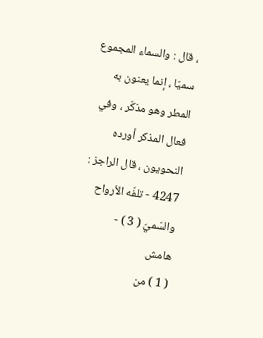، قال : والسماء المجموع سميّا ، إنما يعنون به المطر وهو مذكّر ، وفي فعال المذكر أورده النحويون ، قال الراجز : 4247 - تلفّه الأرواح والسّميّ ( 3 ) -
هامش
( 1 ) من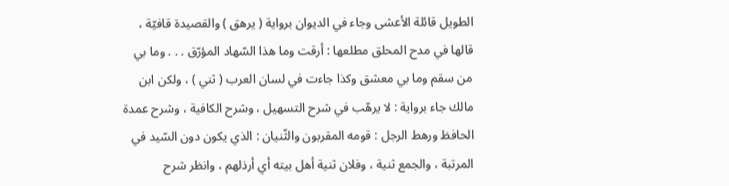الطويل قائلة الأعشى وجاء في الديوان برواية ( يرهق ) والقصيدة قافيّة ، قالها في مدح المحلق مطلعها : أرقت وما هذا السّهاد المؤرّق . . . وما بي من سقم وما بي معشق وكذا جاءت في لسان العرب ( ثني ) ، ولكن ابن مالك جاء برواية : لا يرهّب في شرح التسهيل ، وشرح الكافية ، وشرح عمدة الحافظ ورهط الرجل : قومه المقربون والثّنيان : الذي يكون دون السّيد في المرتبة ، والجمع ثنية ، وفلان ثنية أهل بيته أي أرذلهم ، وانظر شرح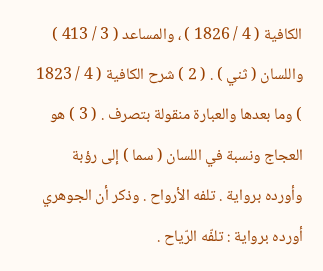الكافية ( 4 / 1826 ) ، والمساعد ( 3 / 413 ) واللسان ( ثني ) . ( 2 ) شرح الكافية ( 4 / 1823 ) وما بعدها والعبارة منقولة بتصرف . ( 3 ) هو العجاج ونسبة في اللسان ( سما ) إلى رؤبة وأورده برواية . تلفه الأرواح . وذكر أن الجوهري أورده برواية : تلفّه الرّياح .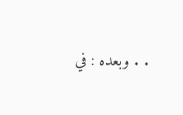. . وبعده : في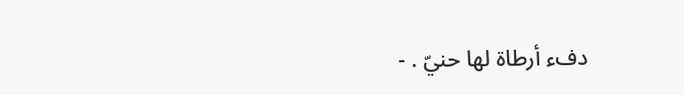دفء أرطاة لها حنيّ . -